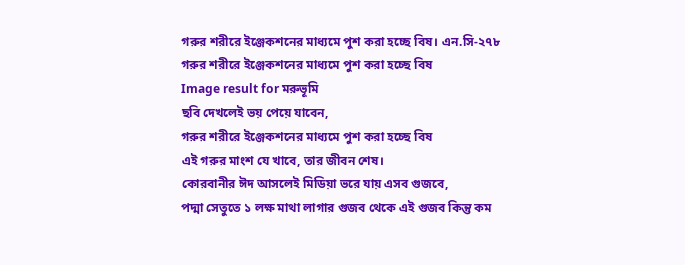গরুর শরীরে ইঞ্জেকশনের মাধ্যমে পুশ করা হচ্ছে বিষ। এন.সি-২৭৮
গরুর শরীরে ইঞ্জেকশনের মাধ্যমে পুশ করা হচ্ছে বিষ
Image result for মরুভূমি
ছবি দেখলেই ভয় পেয়ে যাবেন,
গরুর শরীরে ইঞ্জেকশনের মাধ্যমে পুশ করা হচ্ছে বিষ
এই গরুর মাংশ যে খাবে, তার জীবন শেষ।
কোরবানীর ঈদ আসলেই মিডিয়া ভরে যায় এসব গুজবে,
পদ্মা সেতুতে ১ লক্ষ মাথা লাগার গুজব থেকে এই গুজব কিন্তু কম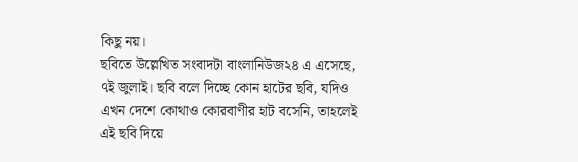কিছু নয়।
ছবিতে উল্লেখিত সংবাদটা বাংলানিউজ২৪ এ এসেছে, ৭ই জুলাই। ছবি বলে দিচ্ছে কোন হাটের ছবি, যদিও এখন দেশে কোথাও কোরবাণীর হাট বসেনি, তাহলেই এই ছবি দিয়ে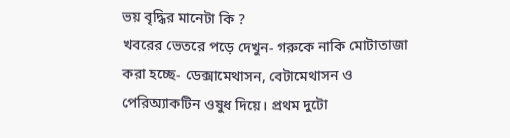ভয় বৃদ্ধির মানেটা কি ?
খবরের ভেতরে পড়ে দেখুন- গরুকে নাকি মোটাতাজা করা হচ্ছে- ডেক্সামেথাসন, বেটামেথাসন ও পেরিঅ্যাকটিন ওষুধ দিয়ে। প্রথম দুটো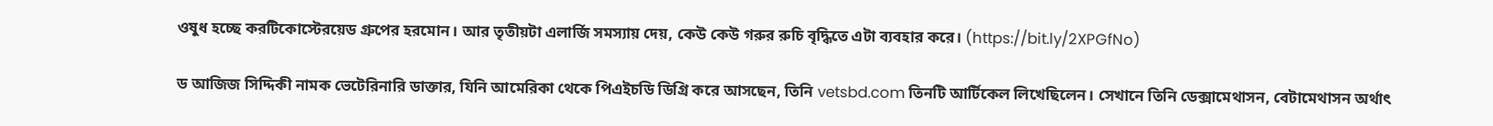ওষুধ হচ্ছে করটিকোস্টেরয়েড গ্রুপের হরমোন। আর তৃতীয়টা এলার্জি সমস্যায় দেয়, কেউ কেউ গরুর রুচি বৃদ্ধিতে এটা ব্যবহার করে। (https://bit.ly/2XPGfNo)

ড আজিজ সিদ্দিকী নামক ভেটেরিনারি ডাক্তার, যিনি আমেরিকা থেকে পিএইচডি ডিগ্রি করে আসছেন, তিনি vetsbd.com তিনটি আর্টিকেল লিখেছিলেন। সেখানে তিনি ডেক্সামেথাসন, বেটামেথাসন অর্থাৎ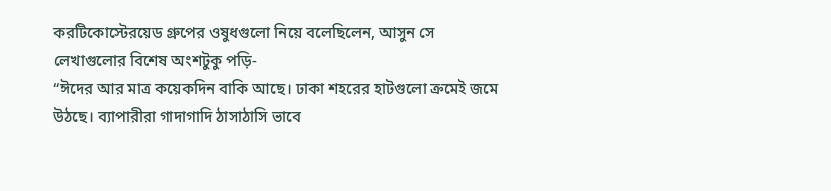করটিকোস্টেরয়েড গ্রুপের ওষুধগুলো নিয়ে বলেছিলেন, আসুন সে লেখাগুলোর বিশেষ অংশটুকু পড়ি-
“ঈদের আর মাত্র কয়েকদিন বাকি আছে। ঢাকা শহরের হাটগুলো ক্রমেই জমে উঠছে। ব্যাপারীরা গাদাগাদি ঠাসাঠাসি ভাবে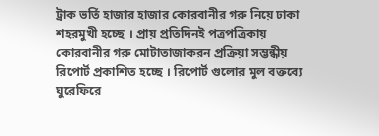ট্রাক ভর্তি হাজার হাজার কোরবানীর গরু নিয়ে ঢাকা শহরমুখী হচ্ছে । প্রায় প্রতিদিনই পত্রপত্রিকায় কোরবানীর গরু মোটাতাজাকরন প্রক্রিয়া সম্ভন্ধীয় রিপোর্ট প্রকাশিত হচ্ছে । রিপোর্ট গুলোর মুল বক্তব্যে ঘুরেফিরে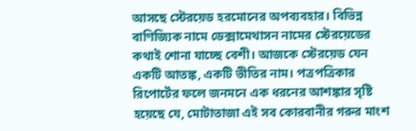আসছে স্টেরয়েড হরমোনের অপব্যবহার। বিভিন্ন বাণিজ্যিক নামে ডেক্সামেথাসন নামের স্টেরয়েডের কথাই শোনা যাচ্ছে বেশী। আজকে স্টেরয়েড যেন একটি আতঙ্ক, একটি ভীতির নাম। পত্রপত্রিকার রিপোর্টের ফলে জনমনে এক ধরনের আশঙ্কার সৃষ্টি হয়েছে যে, মোটাতাজা এই সব কোরবানীর গরুর মাংশ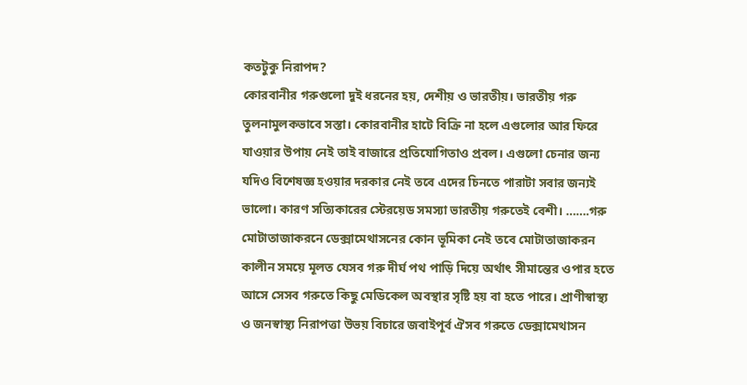কতটুকু নিরাপদ?
কোরবানীর গরুগুলো দুই ধরনের হয়, দেশীয় ও ভারতীয়। ভারতীয় গরু তুলনামুলকভাবে সস্তা। কোরবানীর হাটে বিক্রি না হলে এগুলোর আর ফিরে যাওয়ার উপায় নেই তাই বাজারে প্রতিযোগিতাও প্রবল। এগুলো চেনার জন্য যদিও বিশেষজ্ঞ হওয়ার দরকার নেই তবে এদের চিনতে পারাটা সবার জন্যই ভালো। কারণ সত্যিকারের স্টেরয়েড সমস্যা ভারতীয় গরুতেই বেশী। …….গরু মোটাতাজাকরনে ডেক্সামেথাসনের কোন ভূমিকা নেই তবে মোটাতাজাকরন কালীন সময়ে মূলত যেসব গরু দীর্ঘ পথ পাড়ি দিয়ে অর্থাৎ সীমান্তের ওপার হতে আসে সেসব গরুতে কিছু মেডিকেল অবস্থার সৃষ্টি হয় বা হতে পারে। প্রাণীস্বাস্থ্য ও জনস্বাস্থ্য নিরাপত্তা উভয় বিচারে জবাইপূর্ব ঐসব গরুতে ডেক্সামেথাসন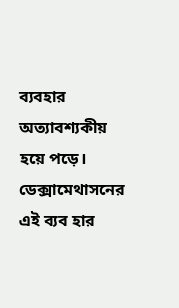ব্যবহার অত্যাবশ্যকীয় হয়ে পড়ে। ডেক্সামেথাসনের এই ব্যব হার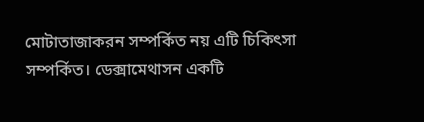মোটাতাজাকরন সম্পর্কিত নয় এটি চিকিৎসা সম্পর্কিত। ডেক্সামেথাসন একটি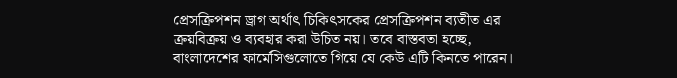প্রেসক্রিপশন ড্রাগ অর্থাৎ চিকিৎসকের প্রেসক্রিপশন ব্যতীত এর ক্রয়বিক্রয় ও ব্যবহার করা উচিত নয়। তবে বাস্তবতা হচ্ছে, বাংলাদেশের ফার্মেসিগুলোতে গিয়ে যে কেউ এটি কিনতে পারেন।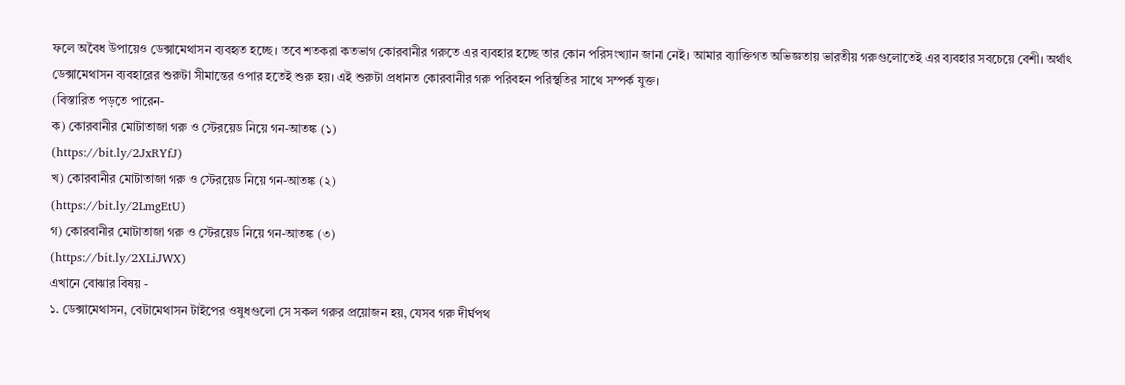ফলে অবৈধ উপায়েও ডেক্সামেথাসন ব্যবহৃত হচ্ছে। তবে শতকরা কতভাগ কোরবানীর গরুতে এর ব্যবহার হচ্ছে তার কোন পরিসংখ্যান জানা নেই। আমার ব্যাক্তিগত অভিজ্ঞতায় ভারতীয় গরুগুলোতেই এর ব্যবহার সবচেয়ে বেশী। অর্থাৎ ডেক্সামেথাসন ব্যবহারের শুরুটা সীমান্তের ওপার হতেই শুরু হয়। এই শুরুটা প্রধানত কোরবানীর গরু পরিবহন পরিস্থতির সাথে সম্পর্ক যুক্ত।
(বিস্তারিত পড়তে পারেন-
ক) কোরবানীর মোটাতাজা গরু ও স্টেরয়েড নিয়ে গন-আতঙ্ক (১)
(https://bit.ly/2JxRYfJ)
খ) কোরবানীর মোটাতাজা গরু ও স্টেরয়েড নিয়ে গন-আতঙ্ক (২)
(https://bit.ly/2LmgEtU)
গ) কোরবানীর মোটাতাজা গরু ও স্টেরয়েড নিয়ে গন-আতঙ্ক (৩)
(https://bit.ly/2XLiJWX)
এখানে বোঝার বিষয় -
১. ডেক্সামেথাসন, বেটামেথাসন টাইপের ওষুধগুলো সে সকল গরুর প্রয়োজন হয়, যেসব গরু দীর্ঘপথ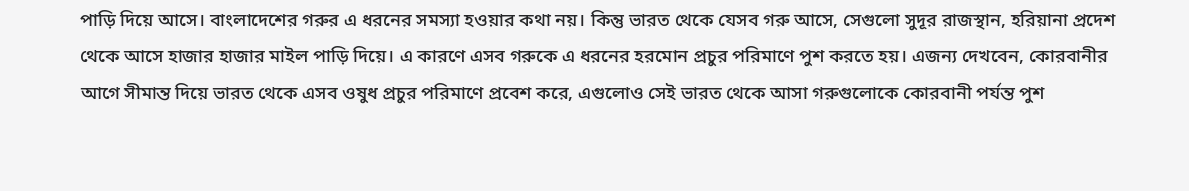পাড়ি দিয়ে আসে। বাংলাদেশের গরুর এ ধরনের সমস্যা হওয়ার কথা নয়। কিন্তু ভারত থেকে যেসব গরু আসে, সেগুলো সুদূর রাজস্থান, হরিয়ানা প্রদেশ থেকে আসে হাজার হাজার মাইল পাড়ি দিয়ে। এ কারণে এসব গরুকে এ ধরনের হরমোন প্রচুর পরিমাণে পুশ করতে হয়। এজন্য দেখবেন, কোরবানীর আগে সীমান্ত দিয়ে ভারত থেকে এসব ওষুধ প্রচুর পরিমাণে প্রবেশ করে, এগুলোও সেই ভারত থেকে আসা গরুগুলোকে কোরবানী পর্যন্ত পুশ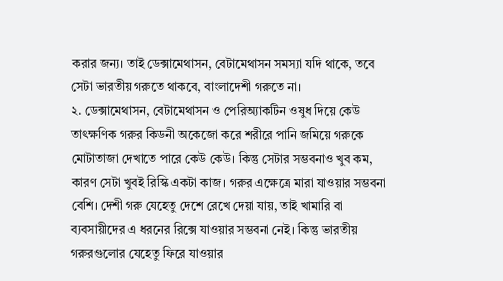করার জন্য। তাই ডেক্সামেথাসন, বেটামেথাসন সমস্যা যদি থাকে, তবে সেটা ভারতীয় গরুতে থাকবে, বাংলাদেশী গরুতে না।
২. ডেক্সামেথাসন, বেটামেথাসন ও পেরিঅ্যাকটিন ওষুধ দিয়ে কেউ তাৎক্ষণিক গরুর কিডনী অকেজো করে শরীরে পানি জমিয়ে গরুকে মোটাতাজা দেখাতে পারে কেউ কেউ। কিন্তু সেটার সম্ভবনাও খুব কম, কারণ সেটা খুবই রিস্কি একটা কাজ। গরুর এক্ষেত্রে মারা যাওয়ার সম্ভবনা বেশি। দেশী গরু যেহেতু দেশে রেখে দেয়া যায়, তাই খামারি বা ব্যবসায়ীদের এ ধরনের রিক্সে যাওয়ার সম্ভবনা নেই। কিন্তু ভারতীয় গরুরগুলোর যেহেতু ফিরে যাওয়ার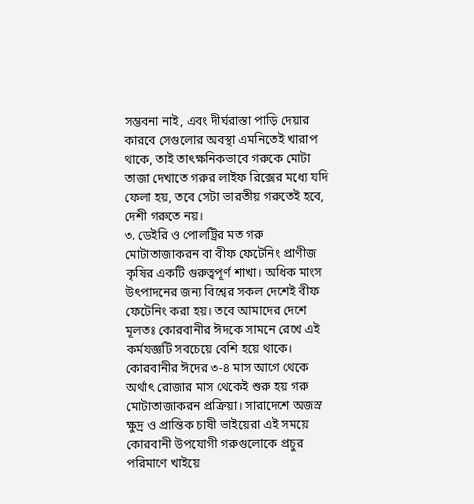সম্ভবনা নাই, এবং দীর্ঘরাস্তা পাড়ি দেয়ার কারবে সেগুলোর অবস্থা এমনিতেই খারাপ থাকে, তাই তাৎক্ষনিকভাবে গরুকে মোটা তাজা দেখাতে গরুর লাইফ রিক্সের মধ্যে যদি ফেলা হয়, তবে সেটা ভারতীয় গরুতেই হবে, দেশী গরুতে নয়।
৩. ডেইরি ও পোলট্রির মত গরু মোটাতাজাকরন বা বীফ ফেটেনিং প্রাণীজ কৃষির একটি গুরুত্বপূর্ণ শাখা। অধিক মাংস উৎপাদনের জন্য বিশ্বের সকল দেশেই বীফ ফেটেনিং করা হয়। তবে আমাদের দেশে মূলতঃ কোরবানীর ঈদকে সামনে রেখে এই কর্মযজ্ঞটি সবচেয়ে বেশি হয়ে থাকে। কোরবানীর ঈদের ৩-৪ মাস আগে থেকে অর্থাৎ রোজার মাস থেকেই শুরু হয় গরু মোটাতাজাকরন প্রক্রিয়া। সারাদেশে অজস্র ক্ষুদ্র ও প্রান্তিক চাষী ভাইয়েরা এই সময়ে কোরবানী উপযোগী গরুগুলোকে প্রচুর পরিমাণে খাইয়ে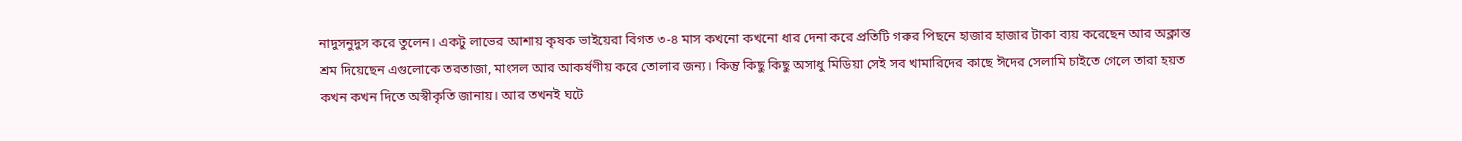নাদুসনুদুস করে তুলেন। একটু লাভের আশায় কৃষক ভাইয়েরা বিগত ৩-৪ মাস কখনো কখনো ধার দেনা করে প্রতিটি গরুর পিছনে হাজার হাজার টাকা ব্যয় করেছেন আর অক্লান্ত শ্রম দিয়েছেন এগুলোকে তরতাজা, মাংসল আর আকর্ষণীয় করে তোলার জন্য। কিন্তু কিছু কিছু অসাধু মিডিয়া সেই সব খামারিদের কাছে ঈদের সেলামি চাইতে গেলে তারা হয়ত কখন কখন দিতে অস্বীকৃতি জানায়। আর তখনই ঘটে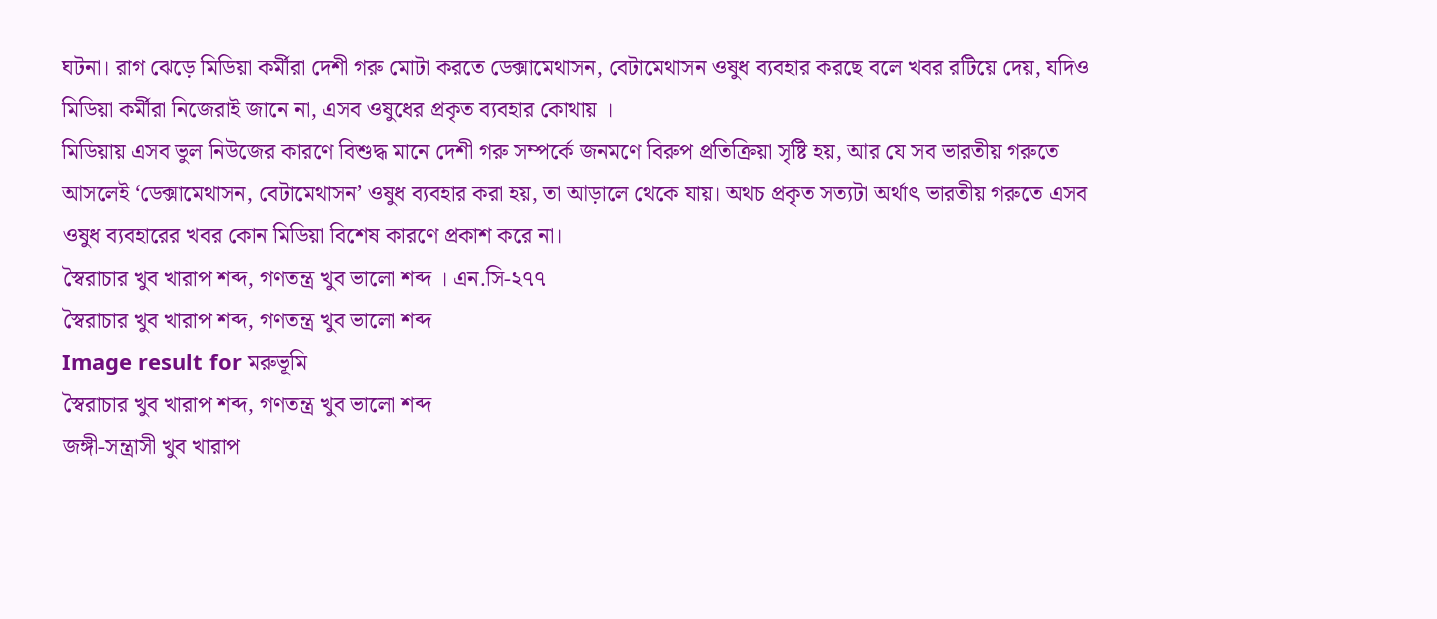ঘটনা। রাগ ঝেড়ে মিডিয়া কর্মীরা দেশী গরু মোটা করতে ডেক্সামেথাসন, বেটামেথাসন ওষুধ ব্যবহার করছে বলে খবর রটিয়ে দেয়, যদিও মিডিয়া কর্মীরা নিজেরাই জানে না, এসব ওষুধের প্রকৃত ব্যবহার কোথায় ।
মিডিয়ায় এসব ভুল নিউজের কারণে বিশুদ্ধ মানে দেশী গরু সম্পর্কে জনমণে বিরুপ প্রতিক্রিয়া সৃষ্টি হয়, আর যে সব ভারতীয় গরুতে আসলেই ‘ডেক্সামেথাসন, বেটামেথাসন’ ওষুধ ব্যবহার করা হয়, তা আড়ালে থেকে যায়। অথচ প্রকৃত সত্যটা অর্থাৎ ভারতীয় গরুতে এসব ওষুধ ব্যবহারের খবর কোন মিডিয়া বিশেষ কারণে প্রকাশ করে না।
স্বৈরাচার খুব খারাপ শব্দ, গণতন্ত্র খুব ভালো শব্দ । এন.সি-২৭৭
স্বৈরাচার খুব খারাপ শব্দ, গণতন্ত্র খুব ভালো শব্দ
Image result for মরুভূমি
স্বৈরাচার খুব খারাপ শব্দ, গণতন্ত্র খুব ভালো শব্দ
জঙ্গী-সন্ত্রাসী খুব খারাপ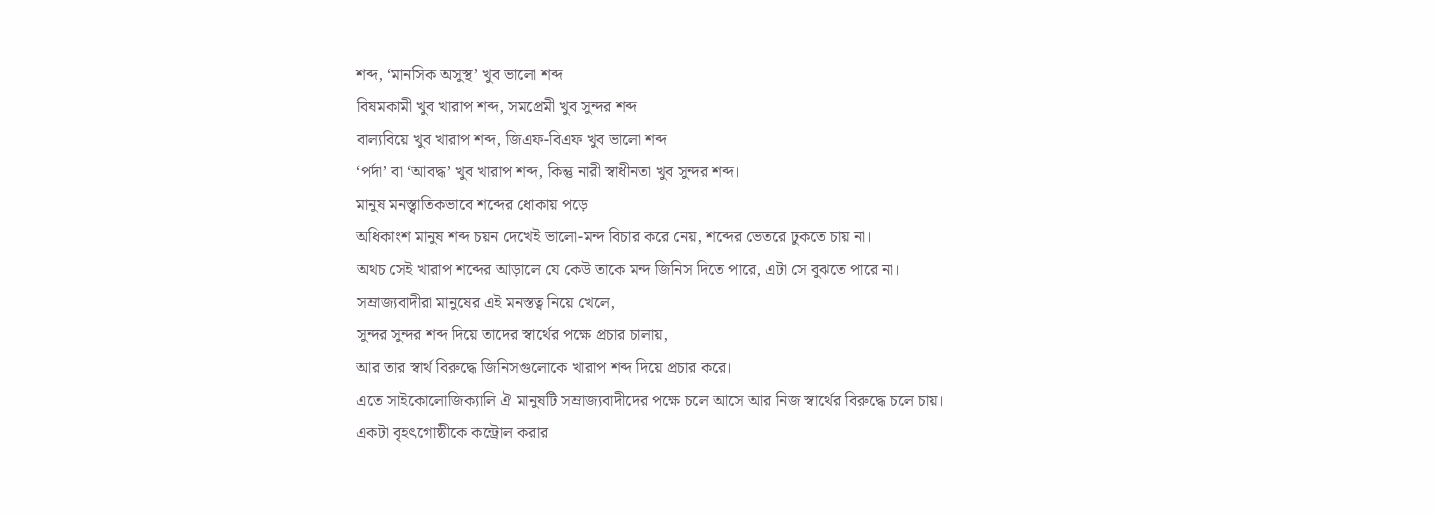শব্দ, ‘মানসিক অসুস্থ’ খুব ভালো শব্দ
বিষমকামী খুব খারাপ শব্দ, সমপ্রেমী খুব সুন্দর শব্দ
বাল্যবিয়ে খুব খারাপ শব্দ, জিএফ-বিএফ খুব ভালো শব্দ
‘পর্দা’ বা ‘আবদ্ধ’ খুব খারাপ শব্দ, কিন্তু নারী স্বাধীনতা খুব সুন্দর শব্দ।
মানুষ মনস্ত্বাতিকভাবে শব্দের ধোকায় পড়ে
অধিকাংশ মানুষ শব্দ চয়ন দেখেই ভালো-মন্দ বিচার করে নেয়, শব্দের ভেতরে ঢুকতে চায় না।
অথচ সেই খারাপ শব্দের আড়ালে যে কেউ তাকে মন্দ জিনিস দিতে পারে, এটা সে বুঝতে পারে না।
সম্রাজ্যবাদীরা মানুষের এই মনস্তত্ব নিয়ে খেলে,
সুন্দর সুন্দর শব্দ দিয়ে তাদের স্বার্থের পক্ষে প্রচার চালায়,
আর তার স্বার্থ বিরুদ্ধে জিনিসগুলোকে খারাপ শব্দ দিয়ে প্রচার করে।
এতে সাইকোলোজিক্যালি ঐ মানুষটি সম্রাজ্যবাদীদের পক্ষে চলে আসে আর নিজ স্বার্থের বিরুদ্ধে চলে চায়।
একটা বৃহৎগোষ্ঠীকে কন্ট্রোল করার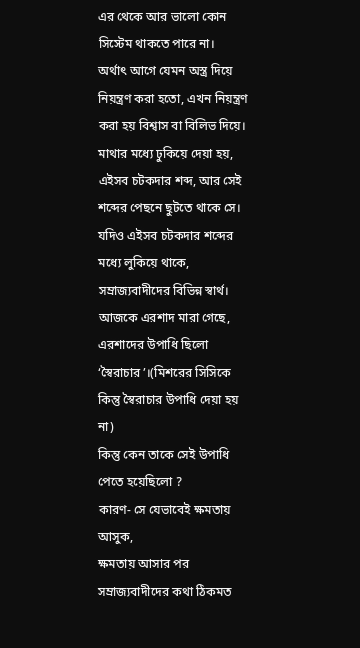এর থেকে আর ভালো কোন সিস্টেম থাকতে পারে না।
অর্থাৎ আগে যেমন অস্ত্র দিয়ে নিয়ন্ত্রণ করা হতো, এখন নিয়ন্ত্রণ করা হয় বিশ্বাস বা বিলিভ দিয়ে।
মাথার মধ্যে ঢুকিয়ে দেয়া হয়, এইসব চটকদার শব্দ, আর সেই শব্দের পেছনে ছুটতে থাকে সে।
যদিও এইসব চটকদার শব্দের মধ্যে লুকিয়ে থাকে, সম্রাজ্যবাদীদের বিভিন্ন স্বার্থ।
আজকে এরশাদ মারা গেছে, এরশাদের উপাধি ছিলো ‘স্বৈরাচার’।(মিশরের সিসিকে কিন্তু স্বৈরাচার উপাধি দেয়া হয় না)
কিন্তু কেন তাকে সেই উপাধি পেতে হয়েছিলো ?
কারণ- সে যেভাবেই ক্ষমতায় আসুক,
ক্ষমতায় আসার পর সম্রাজ্যবাদীদের কথা ঠিকমত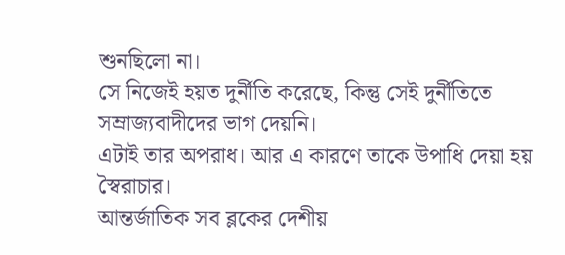শুনছিলো না।
সে নিজেই হয়ত দুর্নীতি করেছে, কিন্তু সেই দুর্নীতিতে সম্রাজ্যবাদীদের ভাগ দেয়নি।
এটাই তার অপরাধ। আর এ কারণে তাকে উপাধি দেয়া হয় স্বৈরাচার।
আন্তর্জাতিক সব ব্লকের দেশীয়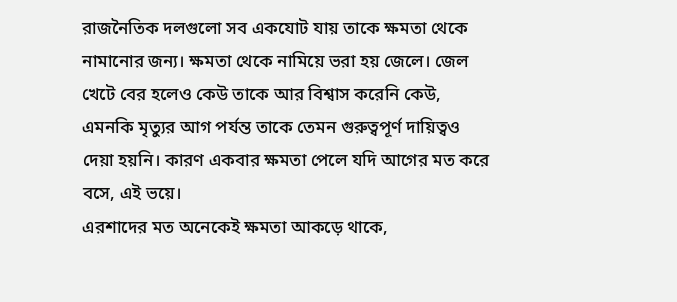রাজনৈতিক দলগুলো সব একযোট যায় তাকে ক্ষমতা থেকে নামানোর জন্য। ক্ষমতা থেকে নামিয়ে ভরা হয় জেলে। জেল খেটে বের হলেও কেউ তাকে আর বিশ্বাস করেনি কেউ, এমনকি মৃত্যুর আগ পর্যন্ত তাকে তেমন গুরুত্বপূর্ণ দায়িত্বও দেয়া হয়নি। কারণ একবার ক্ষমতা পেলে যদি আগের মত করে বসে, এই ভয়ে।
এরশাদের মত অনেকেই ক্ষমতা আকড়ে থাকে,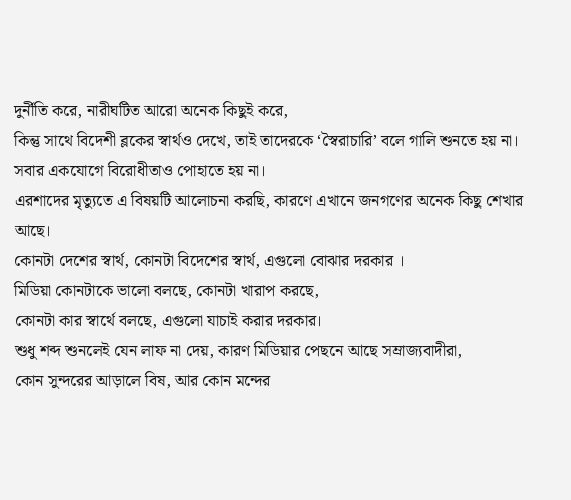দুর্নীতি করে, নারীঘটিত আরো অনেক কিছুই করে,
কিন্তু সাথে বিদেশী ব্লকের স্বার্থও দেখে, তাই তাদেরকে ‘স্বৈরাচারি’ বলে গালি শুনতে হয় না। সবার একযোগে বিরোধীতাও পোহাতে হয় না।
এরশাদের মৃত্যুতে এ বিষয়টি আলোচনা করছি, কারণে এখানে জনগণের অনেক কিছু শেখার আছে।
কোনটা দেশের স্বার্থ, কোনটা বিদেশের স্বার্থ, এগুলো বোঝার দরকার ।
মিডিয়া কোনটাকে ভালো বলছে, কোনটা খারাপ করছে,
কোনটা কার স্বার্থে বলছে, এগুলো যাচাই করার দরকার।
শুধু শব্দ শুনলেই যেন লাফ না দেয়, কারণ মিডিয়ার পেছনে আছে সম্রাজ্যবাদীরা,
কোন সুন্দরের আড়ালে বিষ, আর কোন মন্দের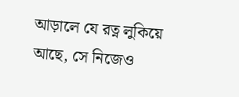আড়ালে যে রত্ন লুকিয়ে আছে, সে নিজেও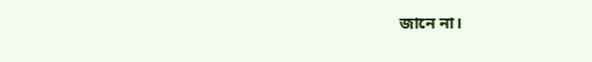জানে না।